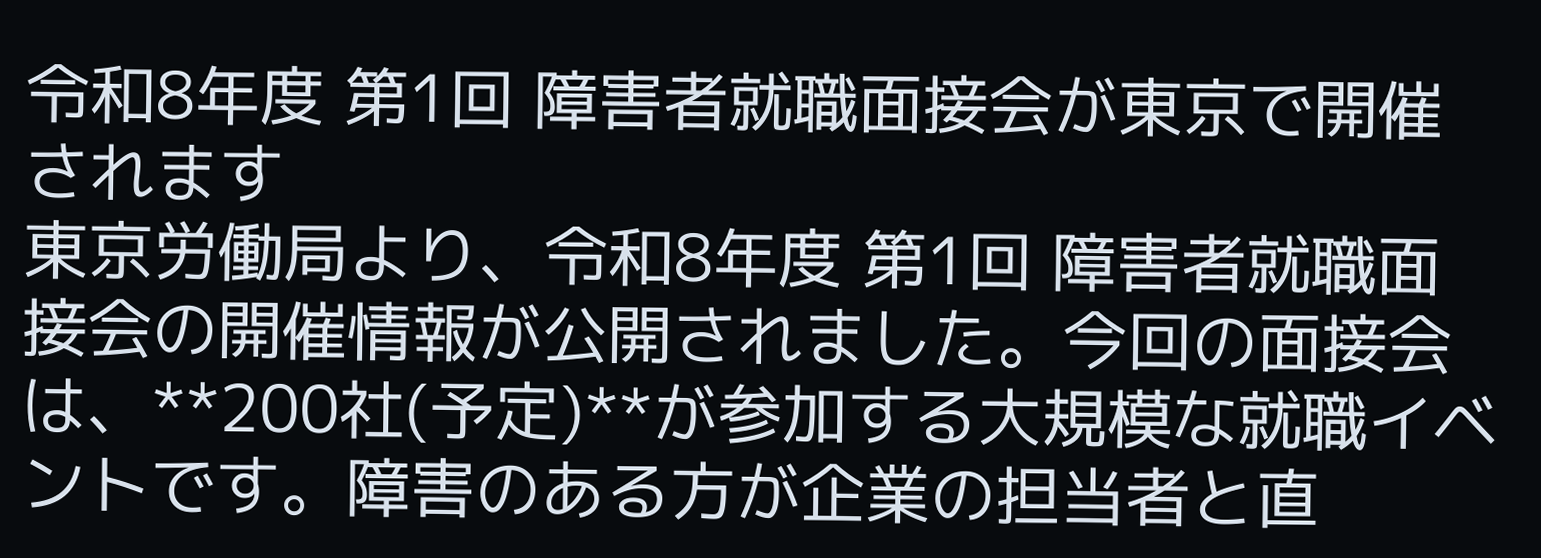令和8年度 第1回 障害者就職面接会が東京で開催されます
東京労働局より、令和8年度 第1回 障害者就職面接会の開催情報が公開されました。今回の面接会は、**200社(予定)**が参加する大規模な就職イベントです。障害のある方が企業の担当者と直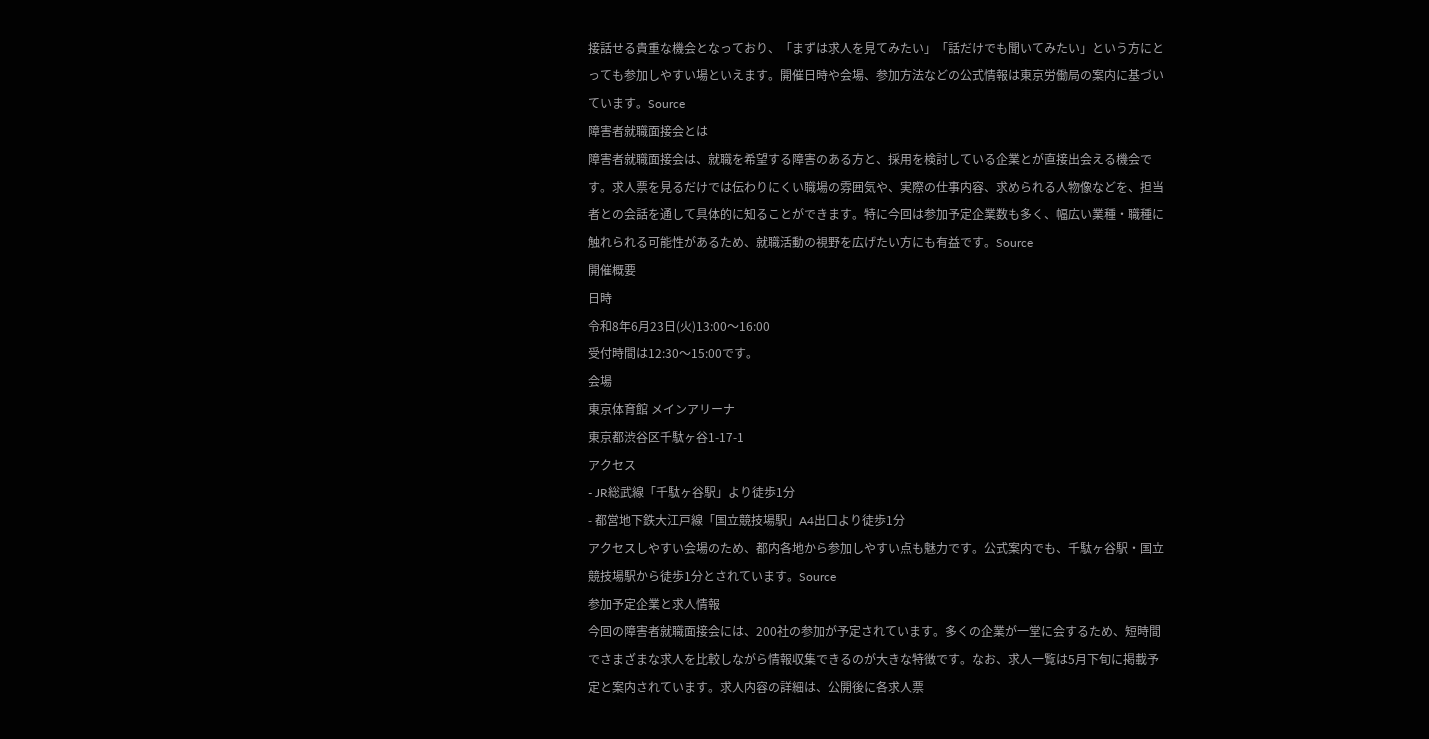接話せる貴重な機会となっており、「まずは求人を見てみたい」「話だけでも聞いてみたい」という方にとっても参加しやすい場といえます。開催日時や会場、参加方法などの公式情報は東京労働局の案内に基づいています。Source
障害者就職面接会とは
障害者就職面接会は、就職を希望する障害のある方と、採用を検討している企業とが直接出会える機会です。求人票を見るだけでは伝わりにくい職場の雰囲気や、実際の仕事内容、求められる人物像などを、担当者との会話を通して具体的に知ることができます。特に今回は参加予定企業数も多く、幅広い業種・職種に触れられる可能性があるため、就職活動の視野を広げたい方にも有益です。Source
開催概要
日時
令和8年6月23日(火)13:00〜16:00
受付時間は12:30〜15:00です。
会場
東京体育館 メインアリーナ
東京都渋谷区千駄ヶ谷1-17-1
アクセス
- JR総武線「千駄ヶ谷駅」より徒歩1分
- 都営地下鉄大江戸線「国立競技場駅」A4出口より徒歩1分
アクセスしやすい会場のため、都内各地から参加しやすい点も魅力です。公式案内でも、千駄ヶ谷駅・国立競技場駅から徒歩1分とされています。Source
参加予定企業と求人情報
今回の障害者就職面接会には、200社の参加が予定されています。多くの企業が一堂に会するため、短時間でさまざまな求人を比較しながら情報収集できるのが大きな特徴です。なお、求人一覧は5月下旬に掲載予定と案内されています。求人内容の詳細は、公開後に各求人票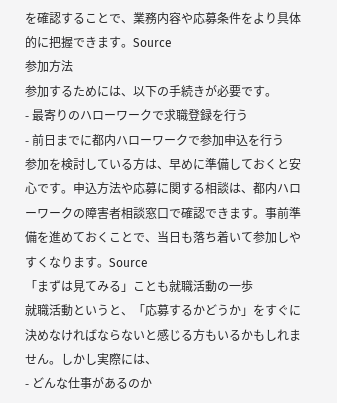を確認することで、業務内容や応募条件をより具体的に把握できます。Source
参加方法
参加するためには、以下の手続きが必要です。
- 最寄りのハローワークで求職登録を行う
- 前日までに都内ハローワークで参加申込を行う
参加を検討している方は、早めに準備しておくと安心です。申込方法や応募に関する相談は、都内ハローワークの障害者相談窓口で確認できます。事前準備を進めておくことで、当日も落ち着いて参加しやすくなります。Source
「まずは見てみる」ことも就職活動の一歩
就職活動というと、「応募するかどうか」をすぐに決めなければならないと感じる方もいるかもしれません。しかし実際には、
- どんな仕事があるのか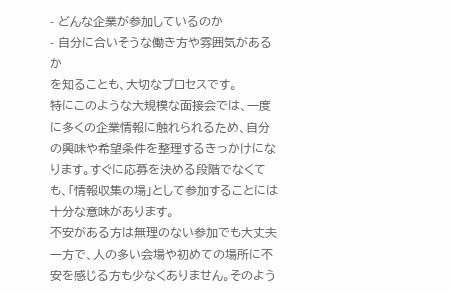- どんな企業が参加しているのか
- 自分に合いそうな働き方や雰囲気があるか
を知ることも、大切なプロセスです。
特にこのような大規模な面接会では、一度に多くの企業情報に触れられるため、自分の興味や希望条件を整理するきっかけになります。すぐに応募を決める段階でなくても、「情報収集の場」として参加することには十分な意味があります。
不安がある方は無理のない参加でも大丈夫
一方で、人の多い会場や初めての場所に不安を感じる方も少なくありません。そのよう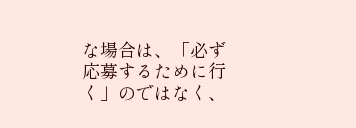な場合は、「必ず応募するために行く」のではなく、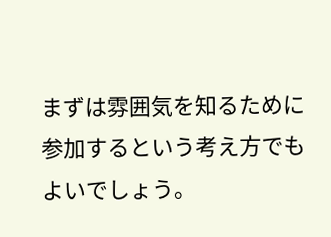まずは雰囲気を知るために参加するという考え方でもよいでしょう。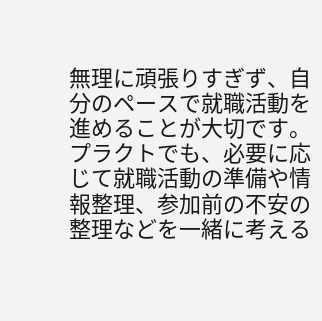無理に頑張りすぎず、自分のペースで就職活動を進めることが大切です。
プラクトでも、必要に応じて就職活動の準備や情報整理、参加前の不安の整理などを一緒に考える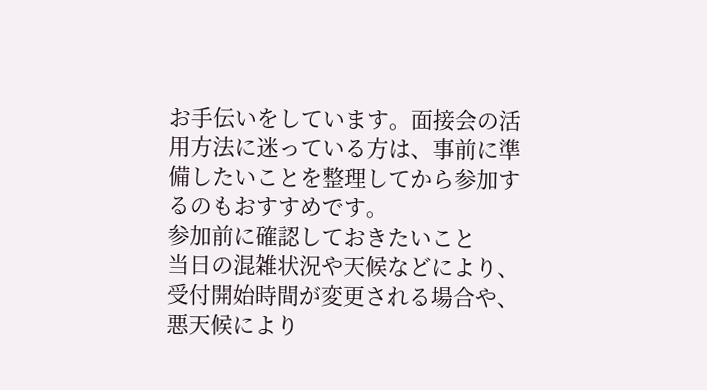お手伝いをしています。面接会の活用方法に迷っている方は、事前に準備したいことを整理してから参加するのもおすすめです。
参加前に確認しておきたいこと
当日の混雑状況や天候などにより、受付開始時間が変更される場合や、悪天候により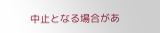中止となる場合があ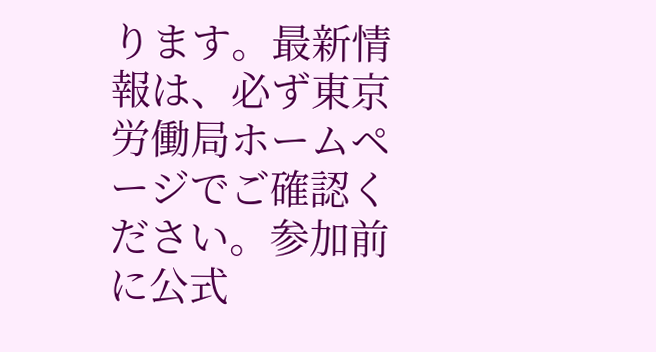ります。最新情報は、必ず東京労働局ホームページでご確認ください。参加前に公式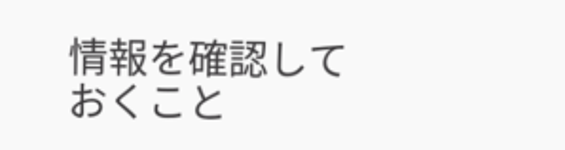情報を確認しておくこと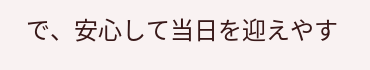で、安心して当日を迎えやす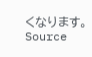くなります。Source